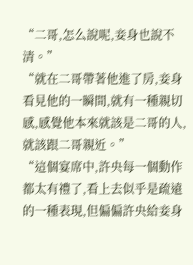“二哥,怎么說呢,妾身也說不清。”
“就在二哥帶著他進了房,妾身看見他的一瞬間,就有一種親切感,感覺他本來就該是二哥的人,就該跟二哥親近。”
“這個宴席中,許央每一個動作都太有禮了,看上去似乎是疏遠的一種表現,但偏偏許央給妾身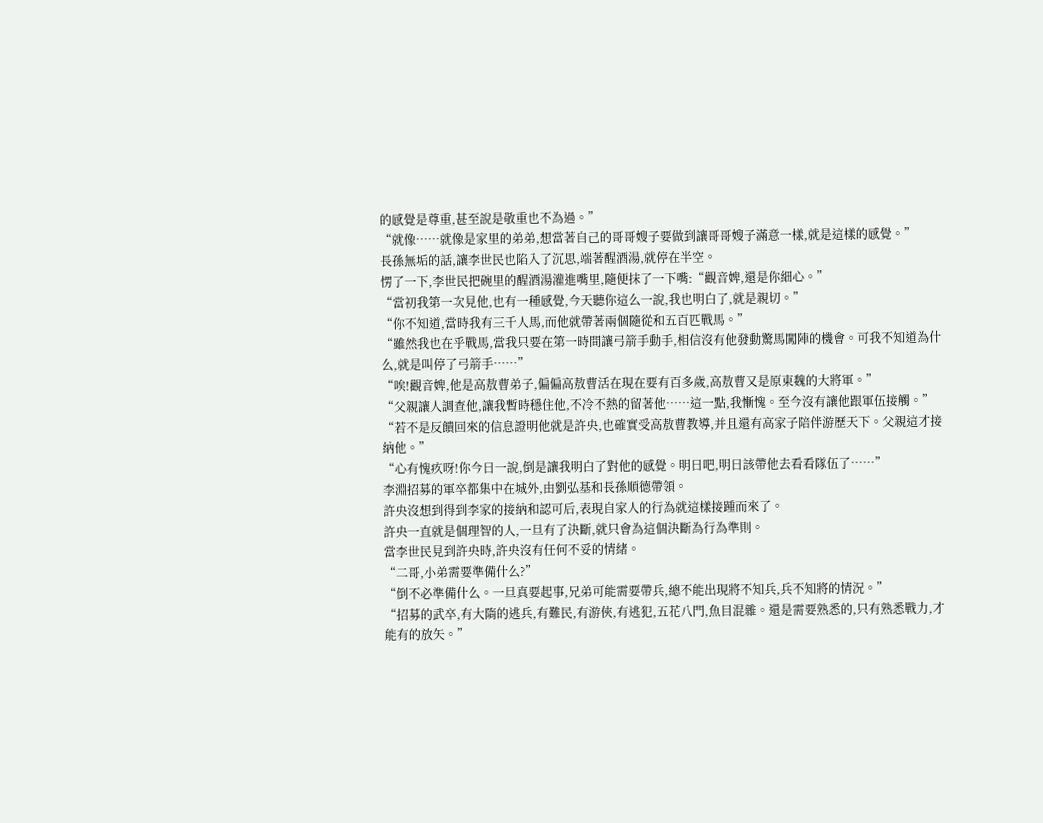的感覺是尊重,甚至說是敬重也不為過。”
“就像……就像是家里的弟弟,想當著自己的哥哥嫂子要做到讓哥哥嫂子滿意一樣,就是這樣的感覺。”
長孫無垢的話,讓李世民也陷入了沉思,端著醒酒湯,就停在半空。
愣了一下,李世民把碗里的醒酒湯灌進嘴里,隨便抹了一下嘴:“觀音婢,還是你細心。”
“當初我第一次見他,也有一種感覺,今天聽你這么一說,我也明白了,就是親切。”
“你不知道,當時我有三千人馬,而他就帶著兩個隨從和五百匹戰馬。”
“雖然我也在乎戰馬,當我只要在第一時間讓弓箭手動手,相信沒有他發動驚馬闖陣的機會。可我不知道為什么,就是叫停了弓箭手……”
“唉!觀音婢,他是高敖曹弟子,偏偏高敖曹活在現在要有百多歲,高敖曹又是原東魏的大將軍。”
“父親讓人調查他,讓我暫時穩住他,不冷不熱的留著他……這一點,我慚愧。至今沒有讓他跟軍伍接觸。”
“若不是反饋回來的信息證明他就是許央,也確實受高敖曹教導,并且還有高家子陪伴游歷天下。父親這才接納他。”
“心有愧疚呀!你今日一說,倒是讓我明白了對他的感覺。明日吧,明日該帶他去看看隊伍了……”
李淵招募的軍卒都集中在城外,由劉弘基和長孫順德帶領。
許央沒想到得到李家的接納和認可后,表現自家人的行為就這樣接踵而來了。
許央一直就是個理智的人,一旦有了決斷,就只會為這個決斷為行為準則。
當李世民見到許央時,許央沒有任何不妥的情緒。
“二哥,小弟需要準備什么?”
“倒不必準備什么。一旦真要起事,兄弟可能需要帶兵,總不能出現將不知兵,兵不知將的情況。”
“招募的武卒,有大隋的逃兵,有難民,有游俠,有逃犯,五花八門,魚目混雜。還是需要熟悉的,只有熟悉戰力,才能有的放矢。”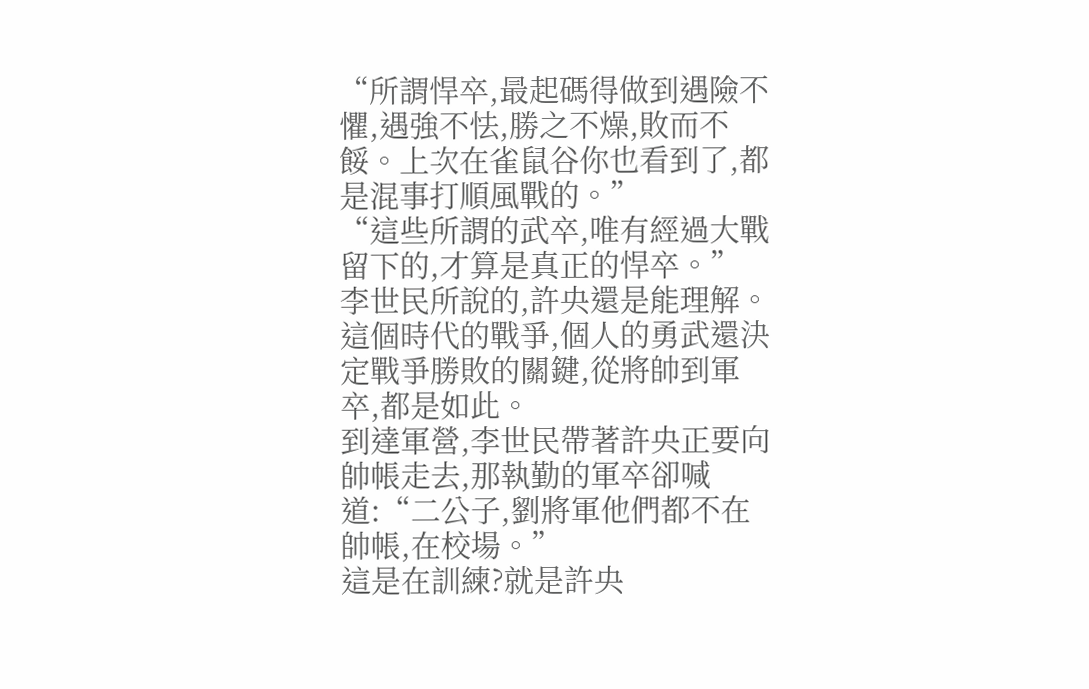“所謂悍卒,最起碼得做到遇險不懼,遇強不怯,勝之不燥,敗而不餒。上次在雀鼠谷你也看到了,都是混事打順風戰的。”
“這些所謂的武卒,唯有經過大戰留下的,才算是真正的悍卒。”
李世民所說的,許央還是能理解。
這個時代的戰爭,個人的勇武還決定戰爭勝敗的關鍵,從將帥到軍卒,都是如此。
到達軍營,李世民帶著許央正要向帥帳走去,那執勤的軍卒卻喊道:“二公子,劉將軍他們都不在帥帳,在校場。”
這是在訓練?就是許央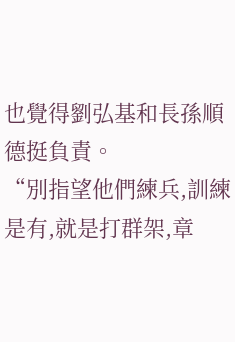也覺得劉弘基和長孫順德挺負責。
“別指望他們練兵,訓練是有,就是打群架,章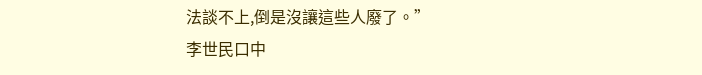法談不上,倒是沒讓這些人廢了。”
李世民口中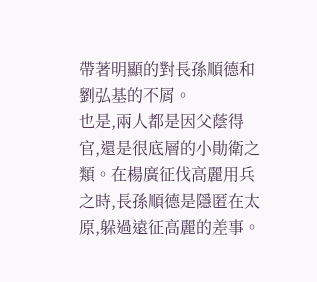帶著明顯的對長孫順德和劉弘基的不屑。
也是,兩人都是因父蔭得官,還是很底層的小勛衛之類。在楊廣征伐高麗用兵之時,長孫順德是隱匿在太原,躲過遠征高麗的差事。